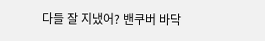다들 잘 지냈어? 밴쿠버 바닥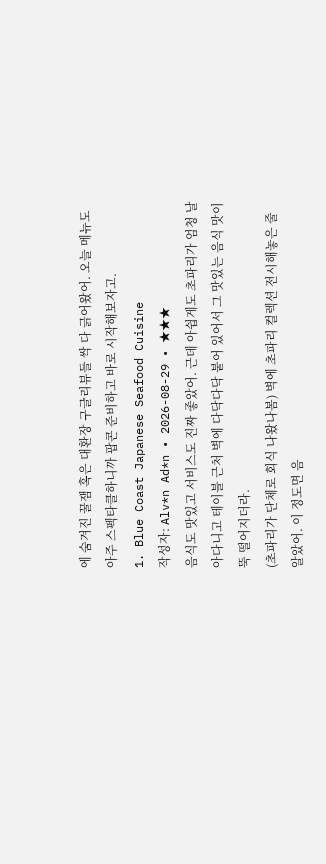에 숨겨진 꿀잼 혹은 대환장 구글리뷰들 싹 다 긁어왔어. 오늘 메뉴도 아주 스펙타클하니까 팝콘 준비하고 바로 시작해보자고.
1. Blue Coast Japanese Seafood Cuisine
작성자: Alv*n Ad*n • 2026-08-29 • ★★★
음식도 맛있고 서비스도 진짜 좋았어. 근데 아쉽게도 초파리가 엄청 날아다니고 테이블 근처 벽에 다닥다닥 붙어 있어서 그 맛있는 음식 맛이 뚝 떨어지더라.
(초파리가 단체로 회식 나왔나봄) 벽에 초파리 컬렉션 전시해놓은 줄 알았어. 이 정도면 음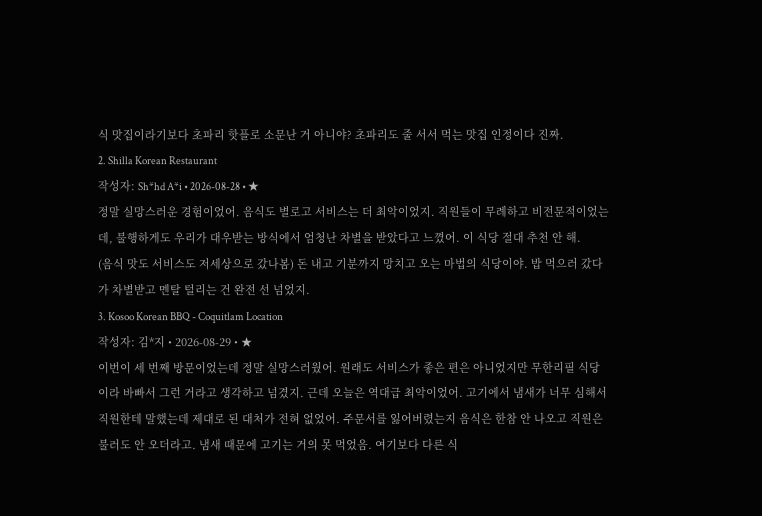식 맛집이라기보다 초파리 핫플로 소문난 거 아니야? 초파리도 줄 서서 먹는 맛집 인정이다 진짜.
2. Shilla Korean Restaurant
작성자: Sh*hd A*i • 2026-08-28 • ★
정말 실망스러운 경험이었어. 음식도 별로고 서비스는 더 최악이었지. 직원들이 무례하고 비전문적이었는데, 불행하게도 우리가 대우받는 방식에서 엄청난 차별을 받았다고 느꼈어. 이 식당 절대 추천 안 해.
(음식 맛도 서비스도 저세상으로 갔나봄) 돈 내고 기분까지 망치고 오는 마법의 식당이야. 밥 먹으러 갔다가 차별받고 멘탈 털리는 건 완전 선 넘었지.
3. Kosoo Korean BBQ - Coquitlam Location
작성자: 김*지 • 2026-08-29 • ★
이번이 세 번째 방문이었는데 정말 실망스러웠어. 원래도 서비스가 좋은 편은 아니었지만 무한리필 식당이라 바빠서 그런 거라고 생각하고 넘겼지. 근데 오늘은 역대급 최악이었어. 고기에서 냄새가 너무 심해서 직원한테 말했는데 제대로 된 대처가 전혀 없었어. 주문서를 잃어버렸는지 음식은 한참 안 나오고 직원은 불러도 안 오더라고. 냄새 때문에 고기는 거의 못 먹었음. 여기보다 다른 식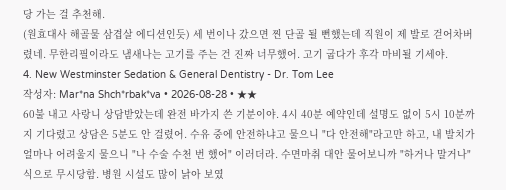당 가는 걸 추천해.
(원효대사 해골물 삼겹살 에디션인듯) 세 번이나 갔으면 찐 단골 될 뻔했는데 직원이 제 발로 걷어차버렸네. 무한리필이라도 냄새나는 고기를 주는 건 진짜 너무했어. 고기 굽다가 후각 마비될 기세야.
4. New Westminster Sedation & General Dentistry - Dr. Tom Lee
작성자: Mar*na Shch*rbak*va • 2026-08-28 • ★★
60불 내고 사랑니 상담받았는데 완전 바가지 쓴 기분이야. 4시 40분 예약인데 설명도 없이 5시 10분까지 기다렸고 상담은 5분도 안 걸렸어. 수유 중에 안전하냐고 물으니 "다 안전해"라고만 하고, 내 발치가 얼마나 어려울지 물으니 "나 수술 수천 번 했어" 이러더라. 수면마취 대안 물어보니까 "하거나 말거나" 식으로 무시당함. 병원 시설도 많이 낡아 보였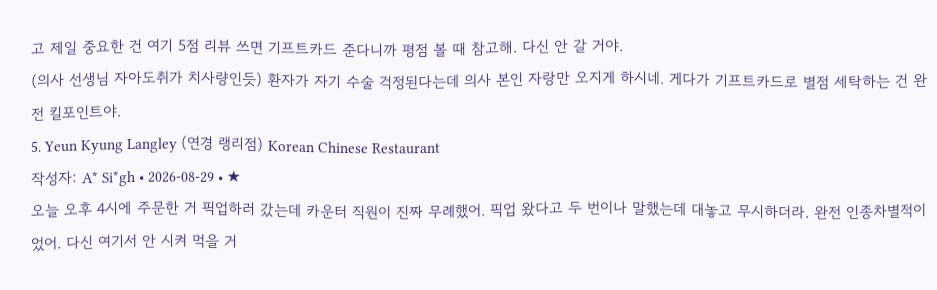고 제일 중요한 건 여기 5점 리뷰 쓰면 기프트카드 준다니까 평점 볼 때 참고해. 다신 안 갈 거야.
(의사 선생님 자아도취가 치사량인듯) 환자가 자기 수술 걱정된다는데 의사 본인 자랑만 오지게 하시네. 게다가 기프트카드로 별점 세탁하는 건 완전 킬포인트야.
5. Yeun Kyung Langley (연경 랭리점) Korean Chinese Restaurant
작성자: A* Si*gh • 2026-08-29 • ★
오늘 오후 4시에 주문한 거 픽업하러 갔는데 카운터 직원이 진짜 무례했어. 픽업 왔다고 두 번이나 말했는데 대놓고 무시하더라. 완전 인종차별적이었어. 다신 여기서 안 시켜 먹을 거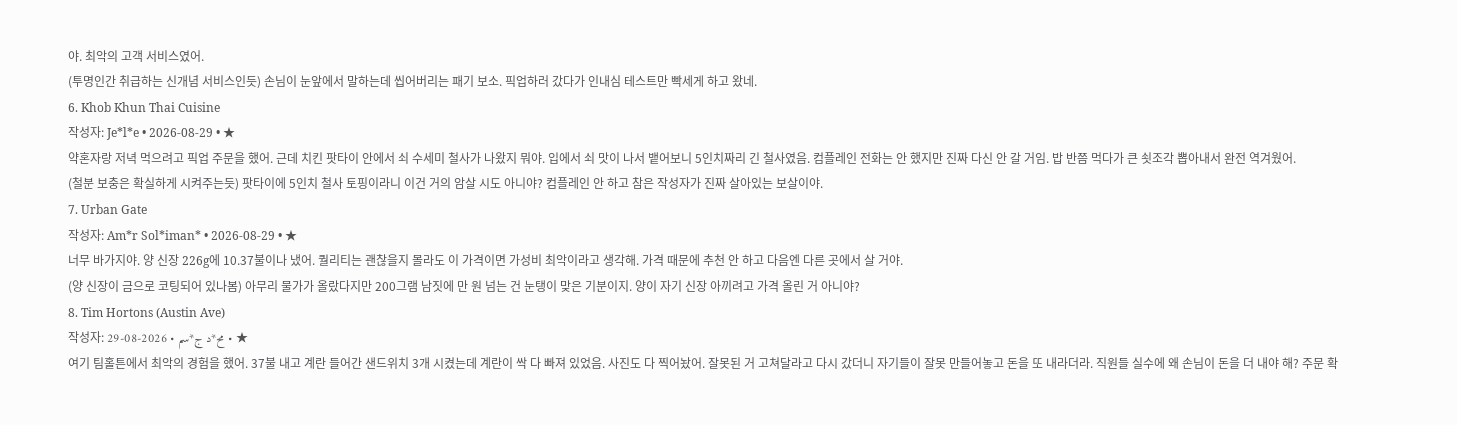야. 최악의 고객 서비스였어.
(투명인간 취급하는 신개념 서비스인듯) 손님이 눈앞에서 말하는데 씹어버리는 패기 보소. 픽업하러 갔다가 인내심 테스트만 빡세게 하고 왔네.
6. Khob Khun Thai Cuisine
작성자: Je*l*e • 2026-08-29 • ★
약혼자랑 저녁 먹으려고 픽업 주문을 했어. 근데 치킨 팟타이 안에서 쇠 수세미 철사가 나왔지 뭐야. 입에서 쇠 맛이 나서 뱉어보니 5인치짜리 긴 철사였음. 컴플레인 전화는 안 했지만 진짜 다신 안 갈 거임. 밥 반쯤 먹다가 큰 쇳조각 뽑아내서 완전 역겨웠어.
(철분 보충은 확실하게 시켜주는듯) 팟타이에 5인치 철사 토핑이라니 이건 거의 암살 시도 아니야? 컴플레인 안 하고 참은 작성자가 진짜 살아있는 보살이야.
7. Urban Gate
작성자: Am*r Sol*iman* • 2026-08-29 • ★
너무 바가지야. 양 신장 226g에 10.37불이나 냈어. 퀄리티는 괜찮을지 몰라도 이 가격이면 가성비 최악이라고 생각해. 가격 때문에 추천 안 하고 다음엔 다른 곳에서 살 거야.
(양 신장이 금으로 코팅되어 있나봄) 아무리 물가가 올랐다지만 200그램 남짓에 만 원 넘는 건 눈탱이 맞은 기분이지. 양이 자기 신장 아끼려고 가격 올린 거 아니야?
8. Tim Hortons (Austin Ave)
작성자: مح*د ج*سم • 2026-08-29 • ★
여기 팀홀튼에서 최악의 경험을 했어. 37불 내고 계란 들어간 샌드위치 3개 시켰는데 계란이 싹 다 빠져 있었음. 사진도 다 찍어놨어. 잘못된 거 고쳐달라고 다시 갔더니 자기들이 잘못 만들어놓고 돈을 또 내라더라. 직원들 실수에 왜 손님이 돈을 더 내야 해? 주문 확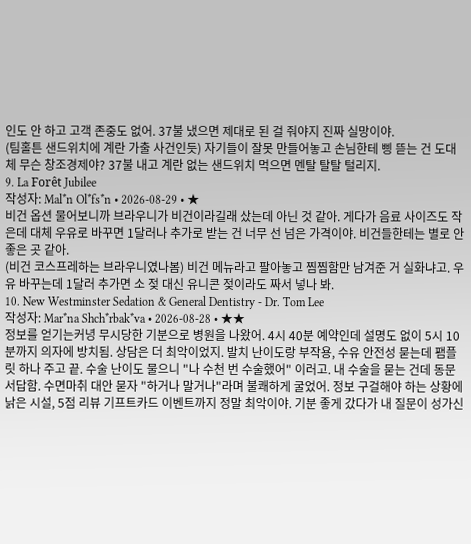인도 안 하고 고객 존중도 없어. 37불 냈으면 제대로 된 걸 줘야지 진짜 실망이야.
(팀홀튼 샌드위치에 계란 가출 사건인듯) 자기들이 잘못 만들어놓고 손님한테 삥 뜯는 건 도대체 무슨 창조경제야? 37불 내고 계란 없는 샌드위치 먹으면 멘탈 탈탈 털리지.
9. La Forêt Jubilee
작성자: Mal*n Ol*fs*n • 2026-08-29 • ★
비건 옵션 물어보니까 브라우니가 비건이라길래 샀는데 아닌 것 같아. 게다가 음료 사이즈도 작은데 대체 우유로 바꾸면 1달러나 추가로 받는 건 너무 선 넘은 가격이야. 비건들한테는 별로 안 좋은 곳 같아.
(비건 코스프레하는 브라우니였나봄) 비건 메뉴라고 팔아놓고 찜찜함만 남겨준 거 실화냐고. 우유 바꾸는데 1달러 추가면 소 젖 대신 유니콘 젖이라도 짜서 넣나 봐.
10. New Westminster Sedation & General Dentistry - Dr. Tom Lee
작성자: Mar*na Shch*rbak*va • 2026-08-28 • ★★
정보를 얻기는커녕 무시당한 기분으로 병원을 나왔어. 4시 40분 예약인데 설명도 없이 5시 10분까지 의자에 방치됨. 상담은 더 최악이었지. 발치 난이도랑 부작용, 수유 안전성 묻는데 팸플릿 하나 주고 끝. 수술 난이도 물으니 "나 수천 번 수술했어" 이러고. 내 수술을 묻는 건데 동문서답함. 수면마취 대안 묻자 "하거나 말거나"라며 불쾌하게 굴었어. 정보 구걸해야 하는 상황에 낡은 시설, 5점 리뷰 기프트카드 이벤트까지 정말 최악이야. 기분 좋게 갔다가 내 질문이 성가신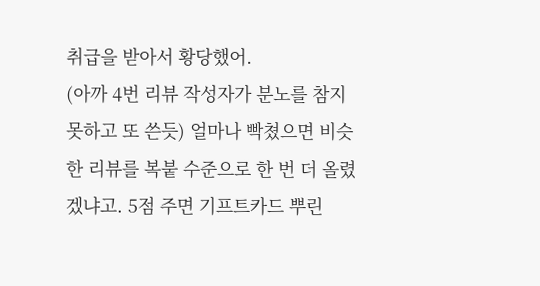취급을 받아서 황당했어.
(아까 4번 리뷰 작성자가 분노를 참지 못하고 또 쓴듯) 얼마나 빡쳤으면 비슷한 리뷰를 복붙 수준으로 한 번 더 올렸겠냐고. 5점 주면 기프트카드 뿌린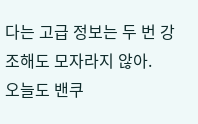다는 고급 정보는 두 번 강조해도 모자라지 않아.
오늘도 밴쿠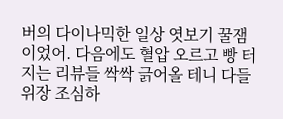버의 다이나믹한 일상 엿보기 꿀잼이었어. 다음에도 혈압 오르고 빵 터지는 리뷰들 싹싹 긁어올 테니 다들 위장 조심하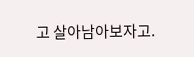고 살아남아보자고.